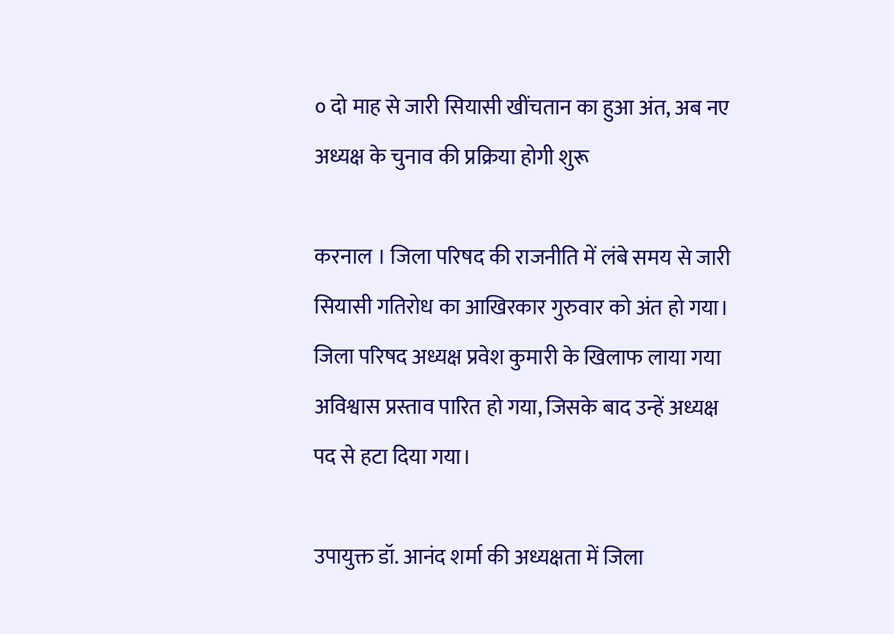० दो माह से जारी सियासी खींचतान का हुआ अंत, अब नए अध्यक्ष के चुनाव की प्रक्रिया होगी शुरू

करनाल । जिला परिषद की राजनीति में लंबे समय से जारी सियासी गतिरोध का आखिरकार गुरुवार को अंत हो गया। जिला परिषद अध्यक्ष प्रवेश कुमारी के खिलाफ लाया गया अविश्वास प्रस्ताव पारित हो गया, जिसके बाद उन्हें अध्यक्ष पद से हटा दिया गया।

उपायुक्त डॉ. आनंद शर्मा की अध्यक्षता में जिला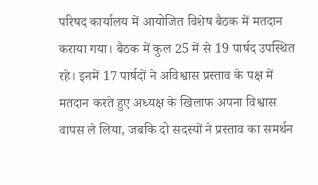परिषद कार्यालय में आयोजित विशेष बैठक में मतदान कराया गया। बैठक में कुल 25 में से 19 पार्षद उपस्थित रहे। इनमें 17 पार्षदों ने अविश्वास प्रस्ताव के पक्ष में मतदान करते हुए अध्यक्ष के खिलाफ अपना विश्वास वापस ले लिया, जबकि दो सदस्यों ने प्रस्ताव का समर्थन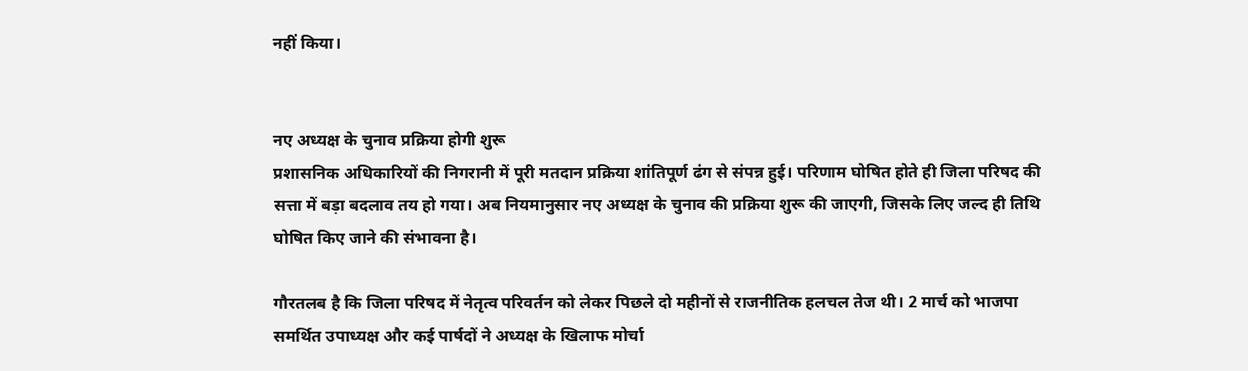नहीं किया।


नए अध्यक्ष के चुनाव प्रक्रिया होगी शुरू
प्रशासनिक अधिकारियों की निगरानी में पूरी मतदान प्रक्रिया शांतिपूर्ण ढंग से संपन्न हुई। परिणाम घोषित होते ही जिला परिषद की सत्ता में बड़ा बदलाव तय हो गया। अब नियमानुसार नए अध्यक्ष के चुनाव की प्रक्रिया शुरू की जाएगी, जिसके लिए जल्द ही तिथि घोषित किए जाने की संभावना है।

गौरतलब है कि जिला परिषद में नेतृत्व परिवर्तन को लेकर पिछले दो महीनों से राजनीतिक हलचल तेज थी। 2 मार्च को भाजपा समर्थित उपाध्यक्ष और कई पार्षदों ने अध्यक्ष के खिलाफ मोर्चा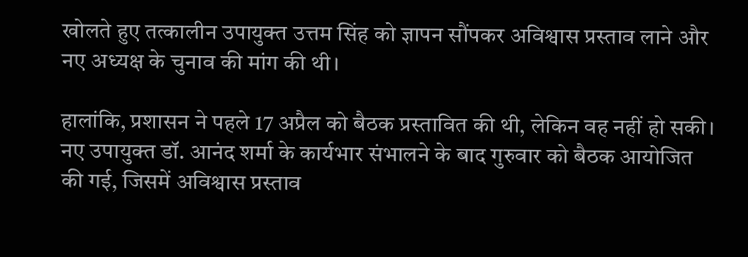खोलते हुए तत्कालीन उपायुक्त उत्तम सिंह को ज्ञापन सौंपकर अविश्वास प्रस्ताव लाने और नए अध्यक्ष के चुनाव की मांग की थी।

हालांकि, प्रशासन ने पहले 17 अप्रैल को बैठक प्रस्तावित की थी, लेकिन वह नहीं हो सकी। नए उपायुक्त डॉ. आनंद शर्मा के कार्यभार संभालने के बाद गुरुवार को बैठक आयोजित की गई, जिसमें अविश्वास प्रस्ताव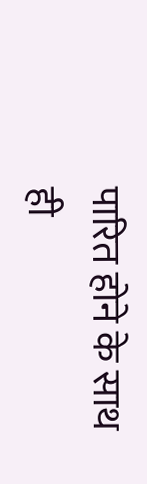पारित होने के साथ ही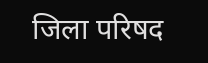जिला परिषद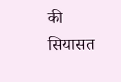की सियासत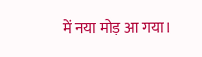में नया मोड़ आ गया।